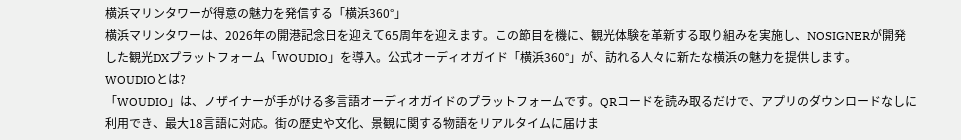横浜マリンタワーが得意の魅力を発信する「横浜360°」
横浜マリンタワーは、2026年の開港記念日を迎えて65周年を迎えます。この節目を機に、観光体験を革新する取り組みを実施し、NOSIGNERが開発した観光DXプラットフォーム「WOUDIO」を導入。公式オーディオガイド「横浜360°」が、訪れる人々に新たな横浜の魅力を提供します。
WOUDIOとは?
「WOUDIO」は、ノザイナーが手がける多言語オーディオガイドのプラットフォームです。QRコードを読み取るだけで、アプリのダウンロードなしに利用でき、最大18言語に対応。街の歴史や文化、景観に関する物語をリアルタイムに届けま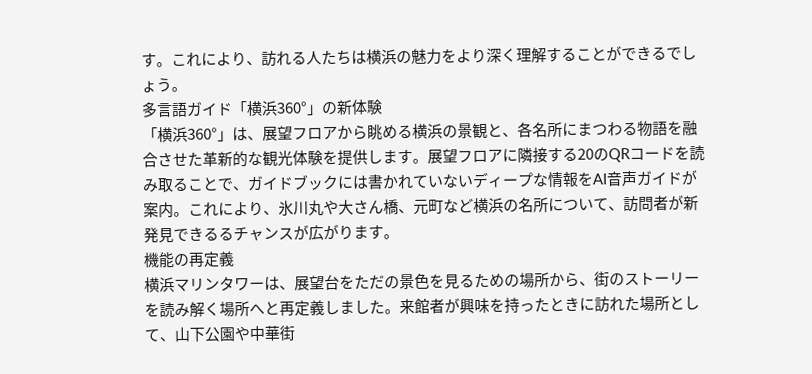す。これにより、訪れる人たちは横浜の魅力をより深く理解することができるでしょう。
多言語ガイド「横浜360°」の新体験
「横浜360°」は、展望フロアから眺める横浜の景観と、各名所にまつわる物語を融合させた革新的な観光体験を提供します。展望フロアに隣接する20のQRコードを読み取ることで、ガイドブックには書かれていないディープな情報をAI音声ガイドが案内。これにより、氷川丸や大さん橋、元町など横浜の名所について、訪問者が新発見できるるチャンスが広がります。
機能の再定義
横浜マリンタワーは、展望台をただの景色を見るための場所から、街のストーリーを読み解く場所へと再定義しました。来館者が興味を持ったときに訪れた場所として、山下公園や中華街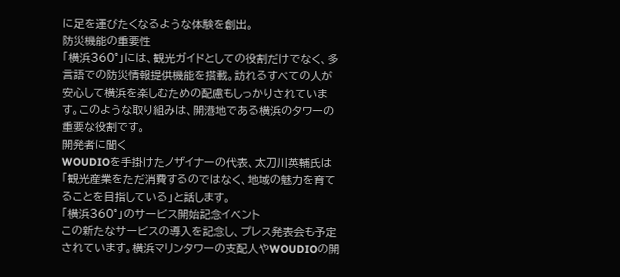に足を運びたくなるような体験を創出。
防災機能の重要性
「横浜360°」には、観光ガイドとしての役割だけでなく、多言語での防災情報提供機能を搭載。訪れるすべての人が安心して横浜を楽しむための配慮もしっかりされています。このような取り組みは、開港地である横浜のタワーの重要な役割です。
開発者に聞く
WOUDIOを手掛けたノザイナーの代表、太刀川英輔氏は「観光産業をただ消費するのではなく、地域の魅力を育てることを目指している」と話します。
「横浜360°」のサービス開始記念イベント
この新たなサービスの導入を記念し、プレス発表会も予定されています。横浜マリンタワーの支配人やWOUDIOの開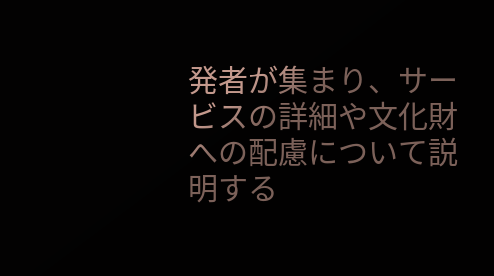発者が集まり、サービスの詳細や文化財への配慮について説明する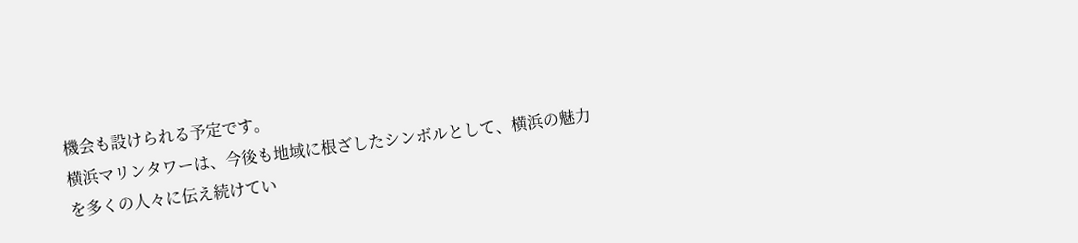機会も設けられる予定です。
横浜マリンタワーは、今後も地域に根ざしたシンボルとして、横浜の魅力を多くの人々に伝え続けてい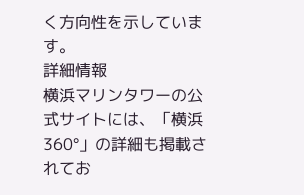く方向性を示しています。
詳細情報
横浜マリンタワーの公式サイトには、「横浜360°」の詳細も掲載されてお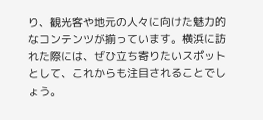り、観光客や地元の人々に向けた魅力的なコンテンツが揃っています。横浜に訪れた際には、ぜひ立ち寄りたいスポットとして、これからも注目されることでしょう。